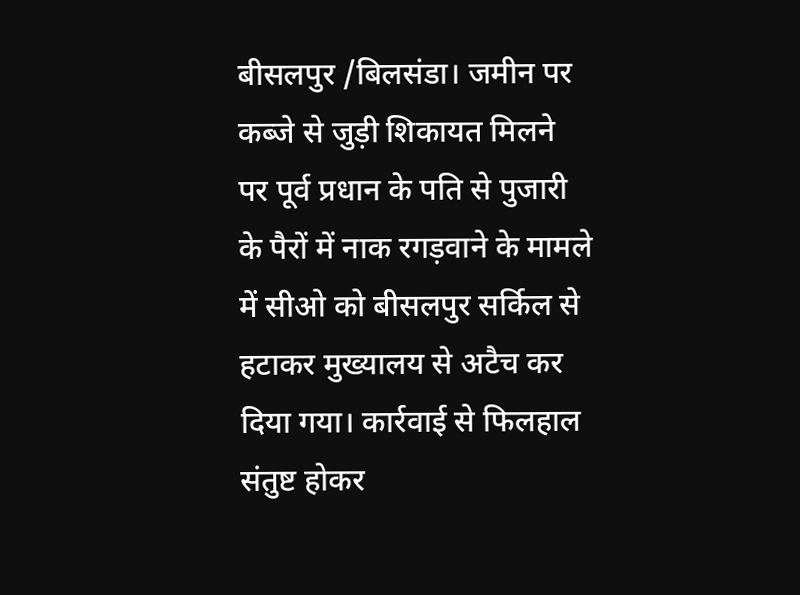बीसलपुर /बिलसंडा। जमीन पर कब्जे से जुड़ी शिकायत मिलने पर पूर्व प्रधान के पति से पुजारी के पैरों में नाक रगड़वाने के मामले में सीओ को बीसलपुर सर्किल से हटाकर मुख्यालय से अटैच कर दिया गया। कार्रवाई से फिलहाल संतुष्ट होकर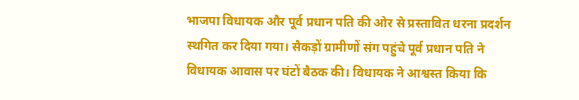भाजपा विधायक और पूर्व प्रधान पति की ओर से प्रस्तावित धरना प्रदर्शन स्थगित कर दिया गया। सैकड़ों ग्रामीणों संग पहुंचे पूर्व प्रधान पति ने विधायक आवास पर घंटों बैठक की। विधायक ने आश्वस्त किया कि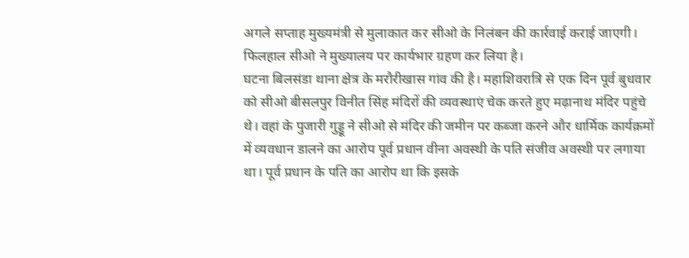अगले सप्ताह मुख्यमंत्री से मुलाकात कर सीओ के निलंबन की कार्रवाई कराई जाएगी। फिलहाल सीओ ने मुख्यालय पर कार्यभार ग्रहण कर लिया है।
घटना बिलसंडा थाना क्षेत्र के मरौरीखास गांव की है। महाशिवरात्रि से एक दिन पूर्व बुधवार को सीओ बीसलपुर विनीत सिंह मंदिरों की व्यवस्थाएं चेक करते हुए मढ़ानाथ मंदिर पहुंचे थे। वहां के पुजारी गुड्डू ने सीओ से मंदिर की जमीन पर कब्जा करने और धार्मिक कार्यक्रमों में व्यवधान डालने का आरोप पूर्व प्रधान वीना अवस्थी के पति संजीव अवस्थी पर लगाया था। पूर्व प्रधान के पति का आरोप था कि इसके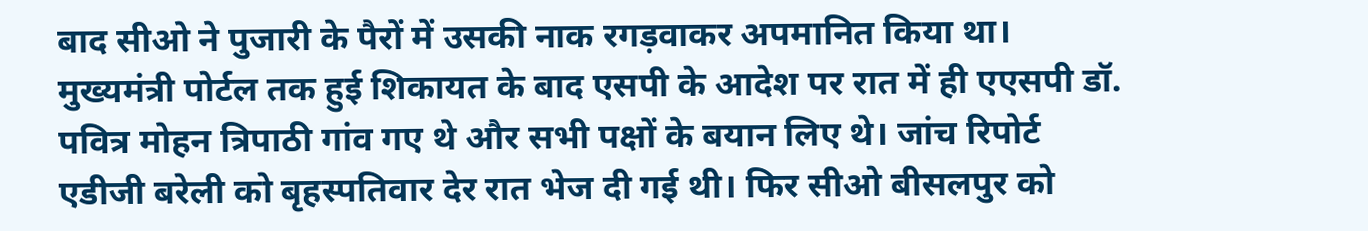बाद सीओ ने पुजारी के पैरों में उसकी नाक रगड़वाकर अपमानित किया था। मुख्यमंत्री पोर्टल तक हुई शिकायत के बाद एसपी के आदेश पर रात में ही एएसपी डॉ. पवित्र मोहन त्रिपाठी गांव गए थे और सभी पक्षों के बयान लिए थे। जांच रिपोर्ट एडीजी बरेली को बृहस्पतिवार देर रात भेज दी गई थी। फिर सीओ बीसलपुर को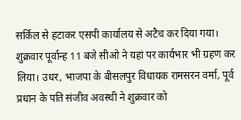सर्किल से हटाकर एसपी कार्यालय से अटैच कर दिया गया। शुक्रवार पूर्वान्ह 11 बजे सीओ ने यहां पर कार्यभार भी ग्रहण कर लिया। उधर, भाजपा के बीसलपुर विधायक रामसरन वर्मा, पूर्व प्रधान के पति संजीव अवस्थी ने शुक्रवार को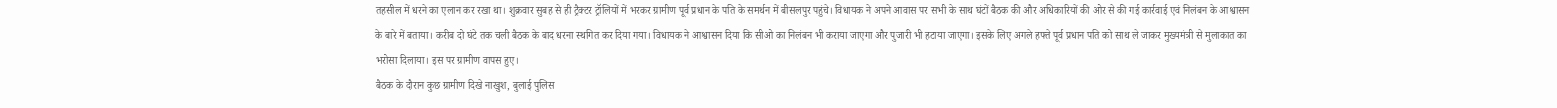तहसील में धरने का एलान कर रखा था। शुक्रवार सुबह से ही ट्रैक्टर ट्रॉलियों में भरकर ग्रामीण पूर्व प्रधान के पति के समर्थन में बीसलपुर पहुंचे। विधायक ने अपने आवास पर सभी के साथ घंटों बैठक की और अधिकारियों की ओर से की गई कार्रवाई एवं निलंबन के आश्वासन के बारे में बताया। करीब दो घंटे तक चली बैठक के बाद धरना स्थगित कर दिया गया। विधायक ने आश्वासन दिया कि सीओ का निलंबन भी कराया जाएगा और पुजारी भी हटाया जाएगा। इसके लिए अगले हफ्ते पूर्व प्रधान पति को साथ ले जाकर मुख्यमंत्री से मुलाकात का भरोसा दिलाया। इस पर ग्रामीण वापस हुए।
बैठक के दौरान कुछ ग्रामीण दिखे नाखुश, बुलाई पुलिस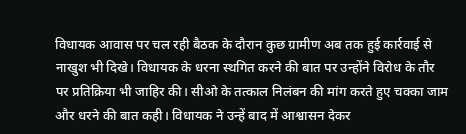विधायक आवास पर चल रही बैठक के दौरान कुछ ग्रामीण अब तक हुई कार्रवाई से नाखुश भी दिखे। विधायक के धरना स्थगित करने की बात पर उन्होंने विरोध के तौर पर प्रतिक्रिया भी जाहिर की। सीओ के तत्काल निलंबन की मांग करते हुए चक्का जाम और धरने की बात कही। विधायक ने उन्हें बाद में आश्वासन देकर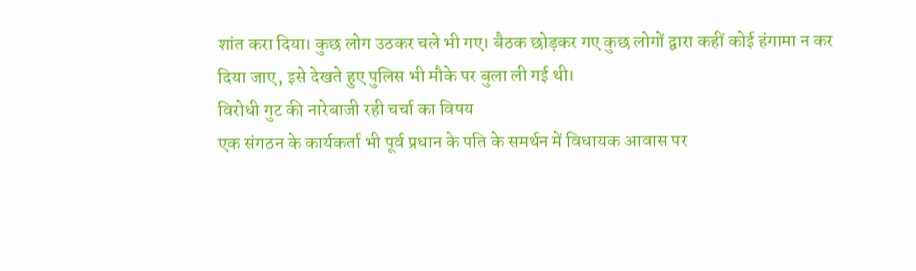शांत करा दिया। कुछ लोग उठकर चले भी गए। बैठक छोड़कर गए कुछ लोगों द्वारा कहीं कोई हंगामा न कर दिया जाए, इसे देखते हुए पुलिस भी मौके पर बुला ली गई थी।
विरोधी गुट की नारेबाजी रही चर्चा का विषय
एक संगठन के कार्यकर्ता भी पूर्व प्रधान के पति के समर्थन में विधायक आवास पर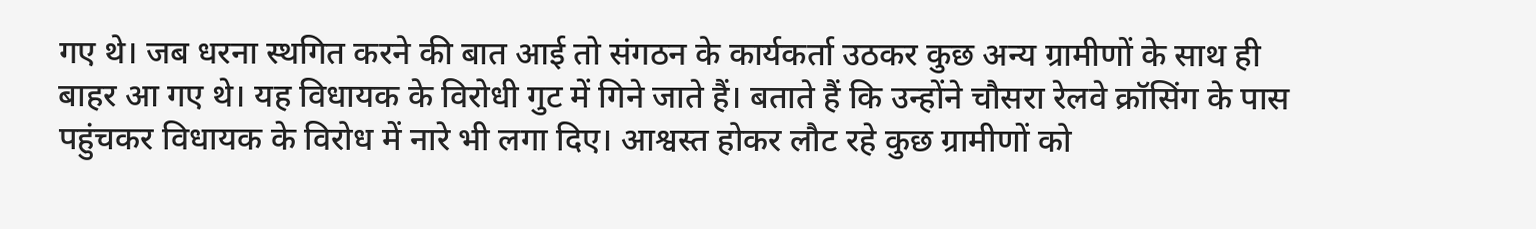गए थे। जब धरना स्थगित करने की बात आई तो संगठन के कार्यकर्ता उठकर कुछ अन्य ग्रामीणों के साथ ही बाहर आ गए थे। यह विधायक के विरोधी गुट में गिने जाते हैं। बताते हैं कि उन्होंने चौसरा रेलवे क्रॉसिंग के पास पहुंचकर विधायक के विरोध में नारे भी लगा दिए। आश्वस्त होकर लौट रहे कुछ ग्रामीणों को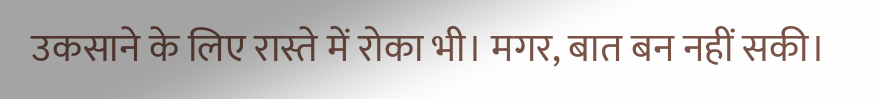उकसाने के लिए रास्ते में रोका भी। मगर, बात बन नहीं सकी।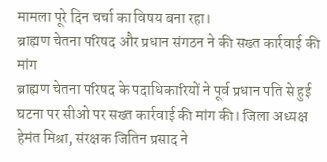मामला पूरे दिन चर्चा का विषय बना रहा।
ब्राह्मण चेतना परिषद और प्रधान संगठन ने की सख्त कार्रवाई की मांग
ब्राह्मण चेतना परिषद के पदाधिकारियों ने पूर्व प्रधान पति से हुई घटना पर सीओ पर सख्त कार्रवाई की मांग की। जिला अध्यक्ष हेमंत मिश्रा, संरक्षक जितिन प्रसाद ने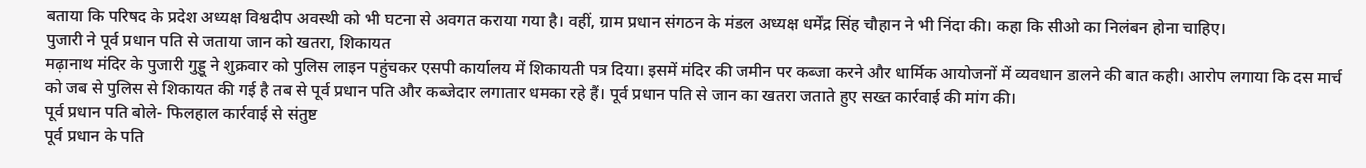बताया कि परिषद के प्रदेश अध्यक्ष विश्वदीप अवस्थी को भी घटना से अवगत कराया गया है। वहीं, ग्राम प्रधान संगठन के मंडल अध्यक्ष धर्मेंद्र सिंह चौहान ने भी निंदा की। कहा कि सीओ का निलंबन होना चाहिए।
पुजारी ने पूर्व प्रधान पति से जताया जान को खतरा, शिकायत
मढ़ानाथ मंदिर के पुजारी गुड्डू ने शुक्रवार को पुलिस लाइन पहुंचकर एसपी कार्यालय में शिकायती पत्र दिया। इसमें मंदिर की जमीन पर कब्जा करने और धार्मिक आयोजनों में व्यवधान डालने की बात कही। आरोप लगाया कि दस मार्च को जब से पुलिस से शिकायत की गई है तब से पूर्व प्रधान पति और कब्जेदार लगातार धमका रहे हैं। पूर्व प्रधान पति से जान का खतरा जताते हुए सख्त कार्रवाई की मांग की।
पूर्व प्रधान पति बोले- फिलहाल कार्रवाई से संतुष्ट
पूर्व प्रधान के पति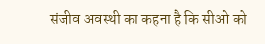संजीव अवस्थी का कहना है कि सीओ को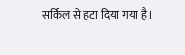सर्किल से हटा दिया गया है।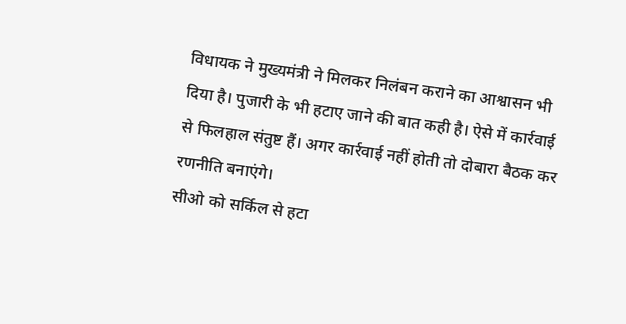विधायक ने मुख्यमंत्री ने मिलकर निलंबन कराने का आश्वासन भी दिया है। पुजारी के भी हटाए जाने की बात कही है। ऐसे में कार्रवाई से फिलहाल संतुष्ट हैं। अगर कार्रवाई नहीं होती तो दोबारा बैठक कर रणनीति बनाएंगे।
सीओ को सर्किल से हटा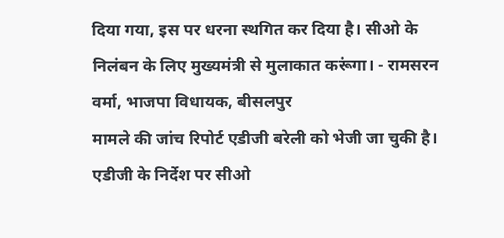दिया गया, इस पर धरना स्थगित कर दिया है। सीओ के निलंबन के लिए मुख्यमंत्री से मुलाकात करूंगा। - रामसरन वर्मा, भाजपा विधायक, बीसलपुर
मामले की जांच रिपोर्ट एडीजी बरेली को भेजी जा चुकी है। एडीजी के निर्देश पर सीओ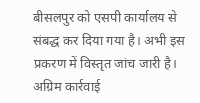बीसलपुर को एसपी कार्यालय से संबद्ध कर दिया गया है। अभी इस प्रकरण में विस्तृत जांच जारी है। अग्रिम कार्रवाई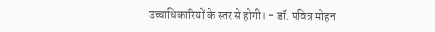उच्चाधिकारियों के स्तर से होगी। - डॉ. पवित्र मोहन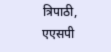त्रिपाठी, एएसपी